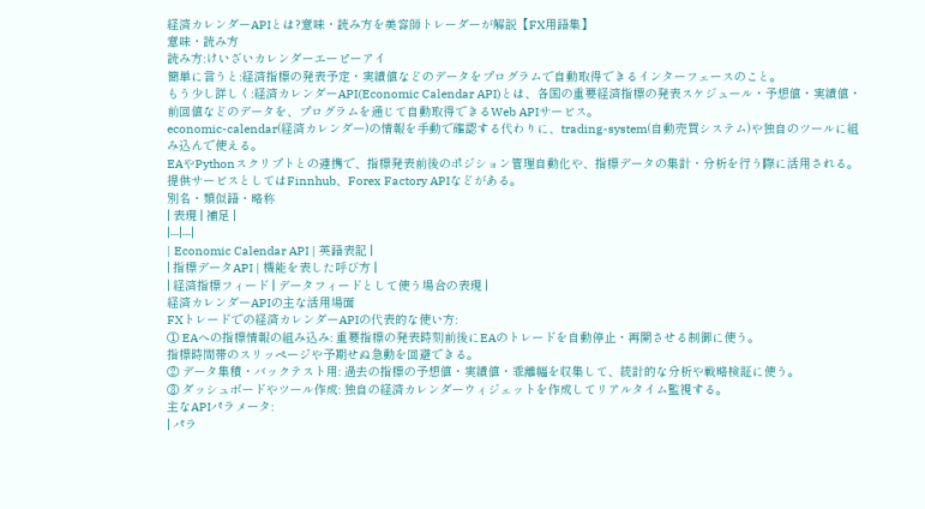経済カレンダーAPIとは?意味・読み方を美容師トレーダーが解説【FX用語集】
意味・読み方
読み方:けいざいカレンダーエーピーアイ
簡単に言うと:経済指標の発表予定・実績値などのデータをプログラムで自動取得できるインターフェースのこと。
もう少し詳しく:経済カレンダーAPI(Economic Calendar API)とは、各国の重要経済指標の発表スケジュール・予想値・実績値・前回値などのデータを、プログラムを通じて自動取得できるWeb APIサービス。
economic-calendar(経済カレンダー)の情報を手動で確認する代わりに、trading-system(自動売買システム)や独自のツールに組み込んで使える。
EAやPythonスクリプトとの連携で、指標発表前後のポジション管理自動化や、指標データの集計・分析を行う際に活用される。
提供サービスとしてはFinnhub、Forex Factory APIなどがある。
別名・類似語・略称
| 表現 | 補足 |
|---|---|
| Economic Calendar API | 英語表記 |
| 指標データAPI | 機能を表した呼び方 |
| 経済指標フィード | データフィードとして使う場合の表現 |
経済カレンダーAPIの主な活用場面
FXトレードでの経済カレンダーAPIの代表的な使い方:
① EAへの指標情報の組み込み: 重要指標の発表時刻前後にEAのトレードを自動停止・再開させる制御に使う。
指標時間帯のスリッページや予期せぬ急動を回避できる。
② データ集積・バックテスト用: 過去の指標の予想値・実績値・乖離幅を収集して、統計的な分析や戦略検証に使う。
③ ダッシュボードやツール作成: 独自の経済カレンダーウィジェットを作成してリアルタイム監視する。
主なAPIパラメータ:
| パラ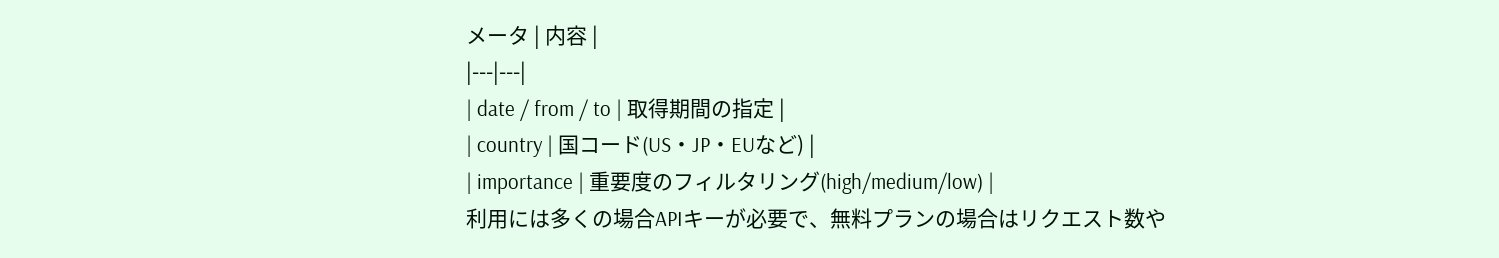メータ | 内容 |
|---|---|
| date / from / to | 取得期間の指定 |
| country | 国コード(US・JP・EUなど) |
| importance | 重要度のフィルタリング(high/medium/low) |
利用には多くの場合APIキーが必要で、無料プランの場合はリクエスト数や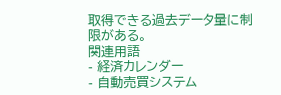取得できる過去データ量に制限がある。
関連用語
- 経済カレンダー
- 自動売買システム